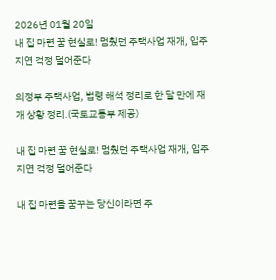2026년 01월 20일
내 집 마련 꿈 현실로! 멈췄던 주택사업 재개, 입주 지연 걱정 덜어준다

의정부 주택사업, 법령 해석 정리로 한 달 만에 재개 상황 정리.(국토교통부 제공)

내 집 마련 꿈 현실로! 멈췄던 주택사업 재개, 입주 지연 걱정 덜어준다

내 집 마련을 꿈꾸는 당신이라면 주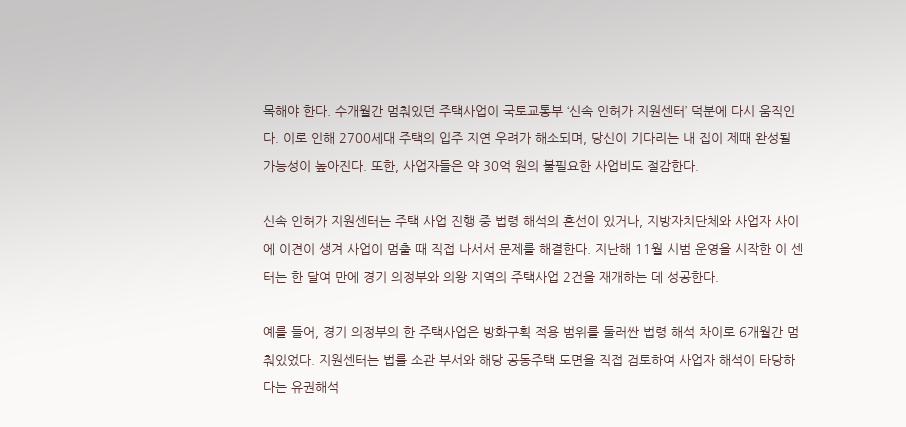목해야 한다. 수개월간 멈춰있던 주택사업이 국토교통부 ‘신속 인허가 지원센터’ 덕분에 다시 움직인다. 이로 인해 2700세대 주택의 입주 지연 우려가 해소되며, 당신이 기다리는 내 집이 제때 완성될 가능성이 높아진다. 또한, 사업자들은 약 30억 원의 불필요한 사업비도 절감한다.

신속 인허가 지원센터는 주택 사업 진행 중 법령 해석의 혼선이 있거나, 지방자치단체와 사업자 사이에 이견이 생겨 사업이 멈출 때 직접 나서서 문제를 해결한다. 지난해 11월 시범 운영을 시작한 이 센터는 한 달여 만에 경기 의정부와 의왕 지역의 주택사업 2건을 재개하는 데 성공한다.

예를 들어, 경기 의정부의 한 주택사업은 방화구획 적용 범위를 둘러싼 법령 해석 차이로 6개월간 멈춰있었다. 지원센터는 법률 소관 부서와 해당 공동주택 도면을 직접 검토하여 사업자 해석이 타당하다는 유권해석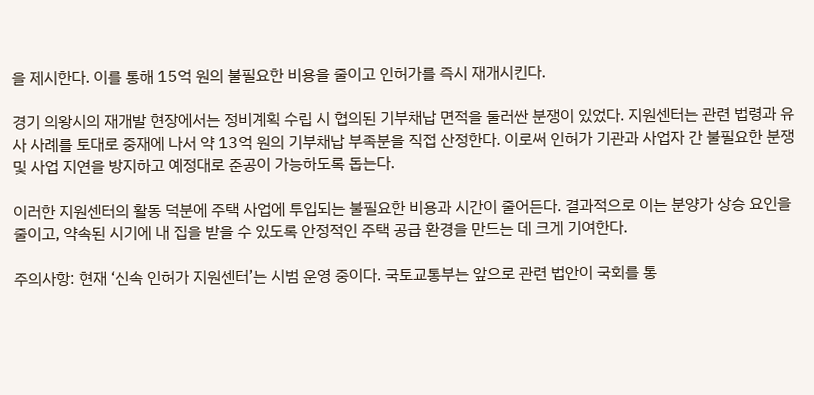을 제시한다. 이를 통해 15억 원의 불필요한 비용을 줄이고 인허가를 즉시 재개시킨다.

경기 의왕시의 재개발 현장에서는 정비계획 수립 시 협의된 기부채납 면적을 둘러싼 분쟁이 있었다. 지원센터는 관련 법령과 유사 사례를 토대로 중재에 나서 약 13억 원의 기부채납 부족분을 직접 산정한다. 이로써 인허가 기관과 사업자 간 불필요한 분쟁 및 사업 지연을 방지하고 예정대로 준공이 가능하도록 돕는다.

이러한 지원센터의 활동 덕분에 주택 사업에 투입되는 불필요한 비용과 시간이 줄어든다. 결과적으로 이는 분양가 상승 요인을 줄이고, 약속된 시기에 내 집을 받을 수 있도록 안정적인 주택 공급 환경을 만드는 데 크게 기여한다.

주의사항: 현재 ‘신속 인허가 지원센터’는 시범 운영 중이다. 국토교통부는 앞으로 관련 법안이 국회를 통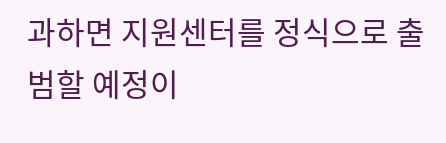과하면 지원센터를 정식으로 출범할 예정이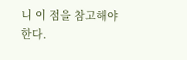니 이 점을 참고해야 한다.